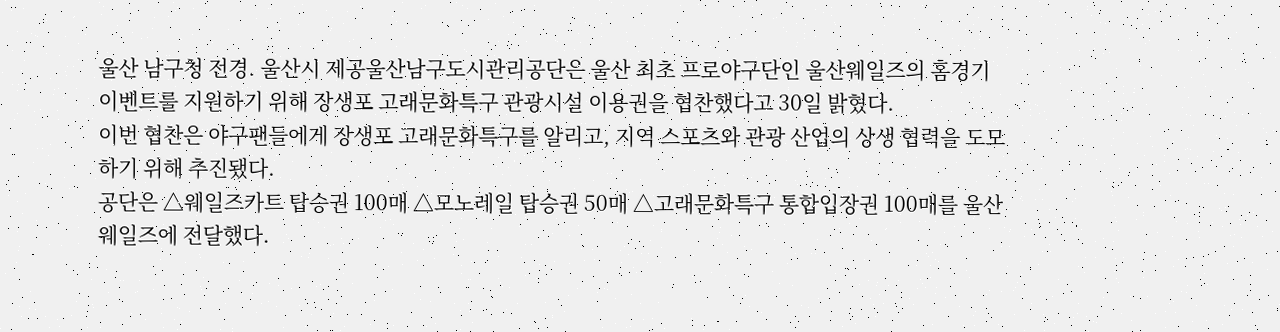울산 남구청 전경. 울산시 제공울산남구도시관리공단은 울산 최초 프로야구단인 울산웨일즈의 홈경기 이벤트를 지원하기 위해 장생포 고래문화특구 관광시설 이용권을 협찬했다고 30일 밝혔다.
이번 협찬은 야구팬들에게 장생포 고래문화특구를 알리고, 지역 스포츠와 관광 산업의 상생 협력을 도모하기 위해 추진됐다.
공단은 △웨일즈카트 탑승권 100매 △모노레일 탑승권 50매 △고래문화특구 통합입장권 100매를 울산웨일즈에 전달했다.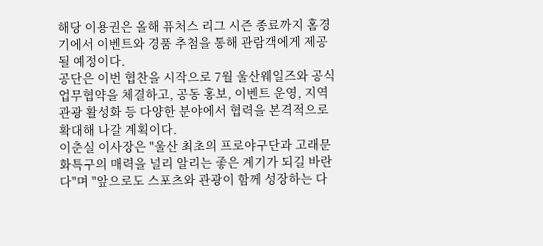해당 이용권은 올해 퓨처스 리그 시즌 종료까지 홈경기에서 이벤트와 경품 추첨을 통해 관람객에게 제공될 예정이다.
공단은 이번 협찬을 시작으로 7월 울산웨일즈와 공식 업무협약을 체결하고, 공동 홍보, 이벤트 운영, 지역 관광 활성화 등 다양한 분야에서 협력을 본격적으로 확대해 나갈 계획이다.
이춘실 이사장은 "울산 최초의 프로야구단과 고래문화특구의 매력을 널리 알리는 좋은 계기가 되길 바란다"며 "앞으로도 스포츠와 관광이 함께 성장하는 다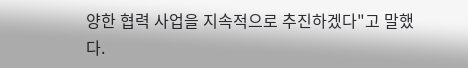양한 협력 사업을 지속적으로 추진하겠다"고 말했다.